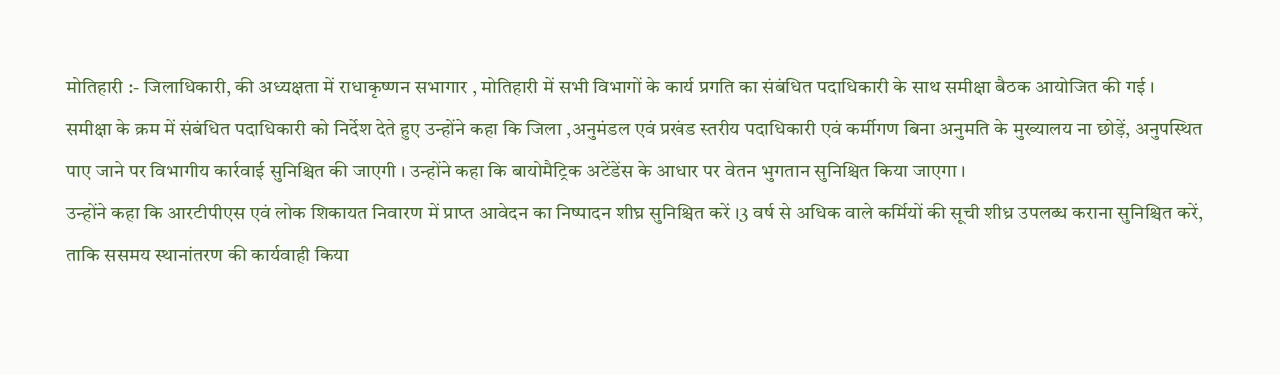मोतिहारी :- जिलाधिकारी, की अध्यक्षता में राधाकृष्णन सभागार , मोतिहारी में सभी विभागों के कार्य प्रगति का संबंधित पदाधिकारी के साथ समीक्षा बैठक आयोजित की गई ।
समीक्षा के क्रम में संबंधित पदाधिकारी को निर्देश देते हुए उन्होंने कहा कि जिला ,अनुमंडल एवं प्रखंड स्तरीय पदाधिकारी एवं कर्मीगण बिना अनुमति के मुख्यालय ना छोड़ें, अनुपस्थित पाए जाने पर विभागीय कार्रवाई सुनिश्चित की जाएगी । उन्होंने कहा कि बायोमैट्रिक अटेंडेंस के आधार पर वेतन भुगतान सुनिश्चित किया जाएगा ।
उन्होंने कहा कि आरटीपीएस एवं लोक शिकायत निवारण में प्राप्त आवेदन का निष्पादन शीघ्र सुनिश्चित करें ।3 वर्ष से अधिक वाले कर्मियों की सूची शीध्र उपलब्ध कराना सुनिश्चित करें, ताकि ससमय स्थानांतरण की कार्यवाही किया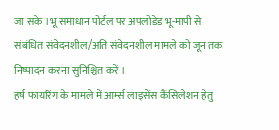जा सके ।भू समाधान पोर्टल पर अपलोडेड भू-मापी से संबंधित संवेदनशील/अति संवेदनशील मामले को जून तक निष्पादन करना सुनिश्चित करें ।
हर्ष फायरिंग के मामले में आर्म्स लाइसेंस कैंसिलेशन हेतु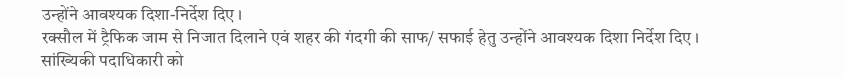उन्होंने आवश्यक दिशा-निर्देश दिए ।
रक्सौल में ट्रैफिक जाम से निजात दिलाने एवं शहर की गंदगी की साफ/ सफाई हेतु उन्होंने आवश्यक दिशा निर्देश दिए ।
सांख्यिकी पदाधिकारी को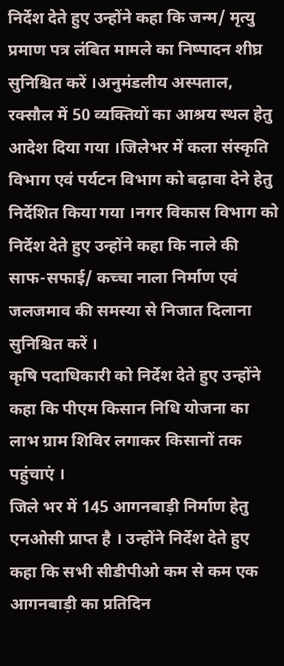निर्देश देते हुए उन्होंने कहा कि जन्म/ मृत्यु प्रमाण पत्र लंबित मामले का निष्पादन शीघ्र सुनिश्चित करें ।अनुमंडलीय अस्पताल, रक्सौल में 50 व्यक्तियों का आश्रय स्थल हेतु आदेश दिया गया ।जिलेभर में कला संस्कृति विभाग एवं पर्यटन विभाग को बढ़ावा देने हेतु निर्देशित किया गया ।नगर विकास विभाग को निर्देश देते हुए उन्होंने कहा कि नाले की साफ-सफाई/ कच्चा नाला निर्माण एवं जलजमाव की समस्या से निजात दिलाना सुनिश्चित करें ।
कृषि पदाधिकारी को निर्देश देते हुए उन्होंने कहा कि पीएम किसान निधि योजना का लाभ ग्राम शिविर लगाकर किसानों तक पहुंचाएं ।
जिले भर में 145 आगनबाड़ी निर्माण हेतु एनओसी प्राप्त है । उन्होंने निर्देश देते हुए कहा कि सभी सीडीपीओ कम से कम एक आगनबाड़ी का प्रतिदिन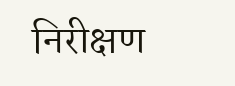निरीक्षण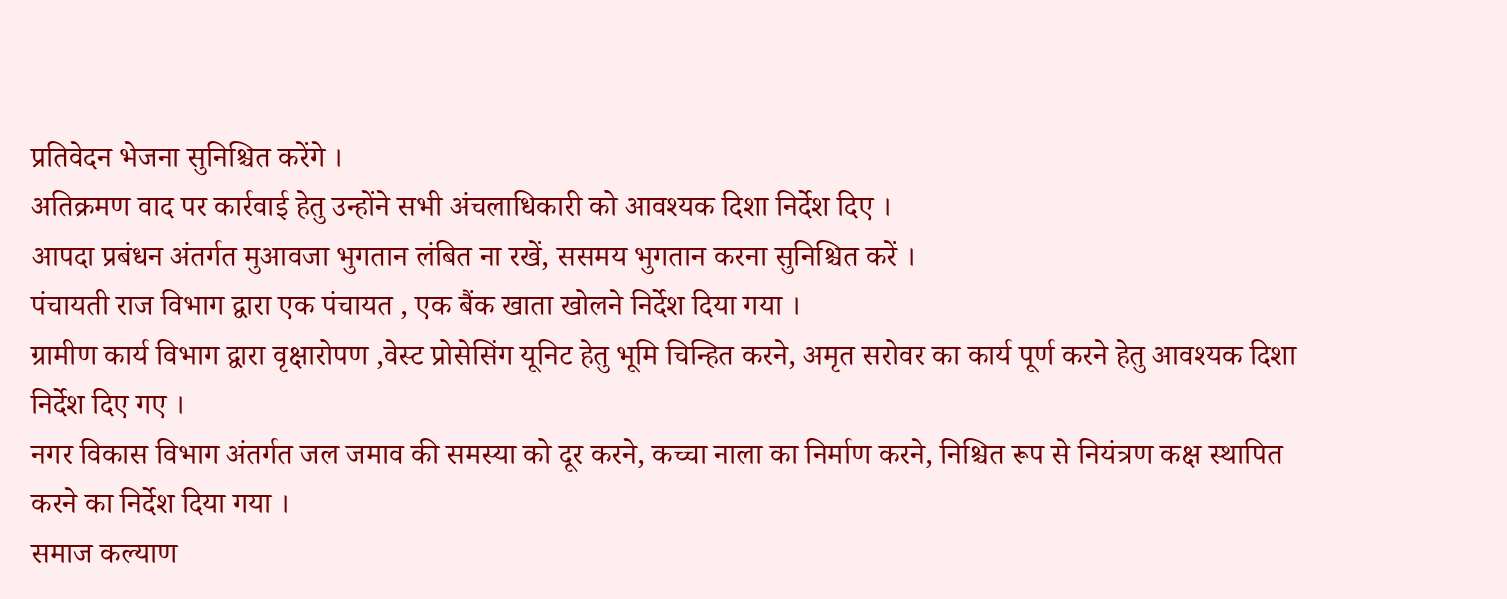प्रतिवेदन भेजना सुनिश्चित करेंगे ।
अतिक्रमण वाद पर कार्रवाई हेतु उन्होंने सभी अंचलाधिकारी को आवश्यक दिशा निर्देश दिए ।
आपदा प्रबंधन अंतर्गत मुआवजा भुगतान लंबित ना रखें, ससमय भुगतान करना सुनिश्चित करें ।
पंचायती राज विभाग द्वारा एक पंचायत , एक बैंक खाता खोलने निर्देश दिया गया ।
ग्रामीण कार्य विभाग द्वारा वृक्षारोपण ,वेस्ट प्रोसेसिंग यूनिट हेतु भूमि चिन्हित करने, अमृत सरोवर का कार्य पूर्ण करने हेतु आवश्यक दिशा निर्देश दिए गए ।
नगर विकास विभाग अंतर्गत जल जमाव की समस्या को दूर करने, कच्चा नाला का निर्माण करने, निश्चित रूप से नियंत्रण कक्ष स्थापित करने का निर्देश दिया गया ।
समाज कल्याण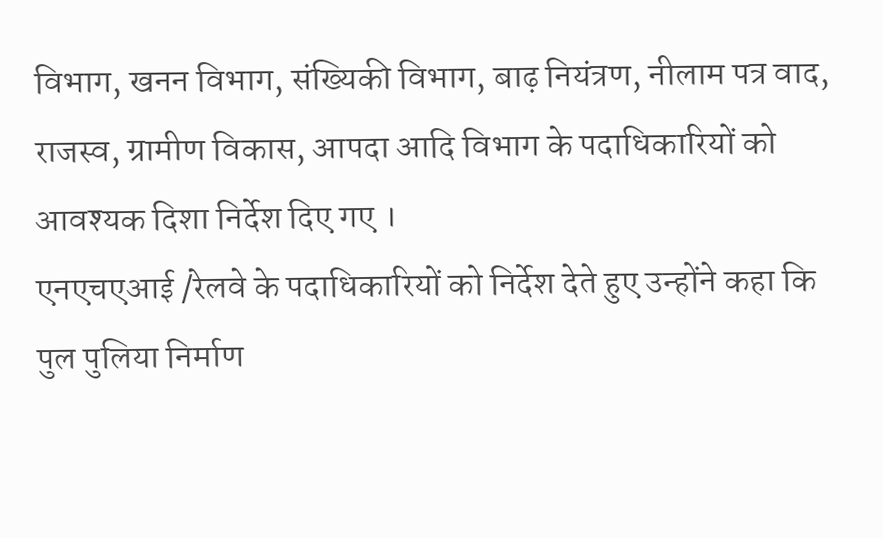विभाग, खनन विभाग, संख्यिकी विभाग, बाढ़ नियंत्रण, नीलाम पत्र वाद, राजस्व, ग्रामीण विकास, आपदा आदि विभाग के पदाधिकारियों को आवश्यक दिशा निर्देश दिए गए ।
एनएचएआई /रेलवे के पदाधिकारियों को निर्देश देते हुए उन्होंने कहा कि पुल पुलिया निर्माण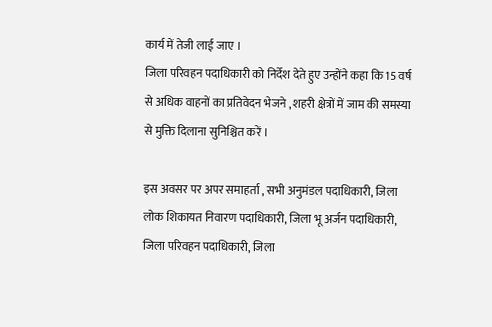कार्य में तेजी लाई जाए ।
जिला परिवहन पदाधिकारी को निर्देश देते हुए उन्होंने कहा कि 15 वर्ष से अधिक वाहनों का प्रतिवेदन भेजने , शहरी क्षेत्रों में जाम की समस्या से मुक्ति दिलाना सुनिश्चित करें ।

इस अवसर पर अपर समाहर्ता , सभी अनुमंडल पदाधिकारी, जिला लोक शिकायत निवारण पदाधिकारी, जिला भू अर्जन पदाधिकारी, जिला परिवहन पदाधिकारी, जिला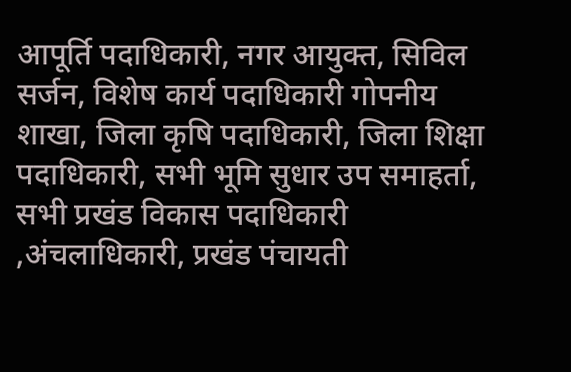आपूर्ति पदाधिकारी, नगर आयुक्त, सिविल सर्जन, विशेष कार्य पदाधिकारी गोपनीय शाखा, जिला कृषि पदाधिकारी, जिला शिक्षा पदाधिकारी, सभी भूमि सुधार उप समाहर्ता, सभी प्रखंड विकास पदाधिकारी ,अंचलाधिकारी, प्रखंड पंचायती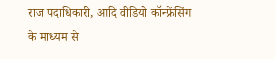राज पदाधिकारी, आदि वीडियो कॉन्फ्रेंसिंग के माध्यम से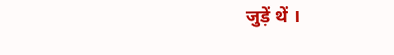जुड़ें थें ।